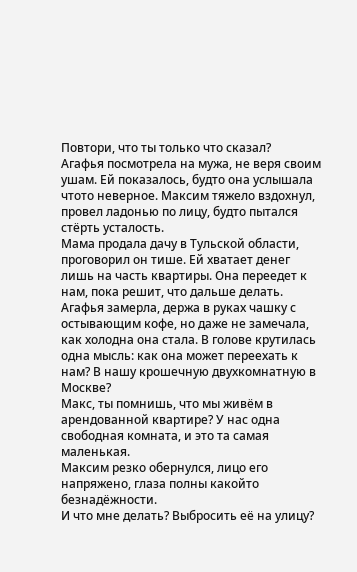Повтори, что ты только что сказал?
Агафья посмотрела на мужа, не веря своим ушам. Ей показалось, будто она услышала чтото неверное. Максим тяжело вздохнул, провел ладонью по лицу, будто пытался стёрть усталость.
Мама продала дачу в Тульской области, проговорил он тише. Ей хватает денег лишь на часть квартиры. Она переедет к нам, пока решит, что дальше делать.
Агафья замерла, держа в руках чашку с остывающим кофе, но даже не замечала, как холодна она стала. В голове крутилась одна мысль: как она может переехать к нам? В нашу крошечную двухкомнатную в Москве?
Макс, ты помнишь, что мы живём в арендованной квартире? У нас одна свободная комната, и это та самая маленькая.
Максим резко обернулся, лицо его напряжено, глаза полны какойто безнадёжности.
И что мне делать? Выбросить её на улицу?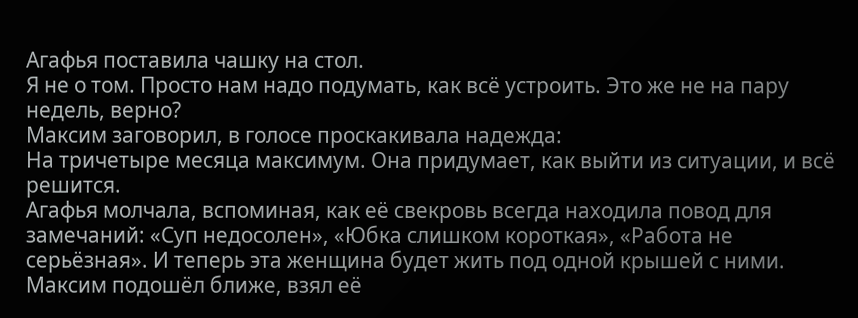Агафья поставила чашку на стол.
Я не о том. Просто нам надо подумать, как всё устроить. Это же не на пару недель, верно?
Максим заговорил, в голосе проскакивала надежда:
На тричетыре месяца максимум. Она придумает, как выйти из ситуации, и всё решится.
Агафья молчала, вспоминая, как её свекровь всегда находила повод для замечаний: «Суп недосолен», «Юбка слишком короткая», «Работа не серьёзная». И теперь эта женщина будет жить под одной крышей с ними.
Максим подошёл ближе, взял её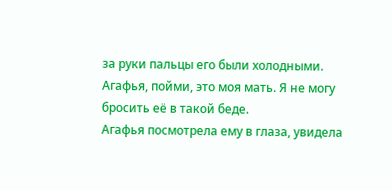за руки пальцы его были холодными.
Агафья, пойми, это моя мать. Я не могу бросить её в такой беде.
Агафья посмотрела ему в глаза, увидела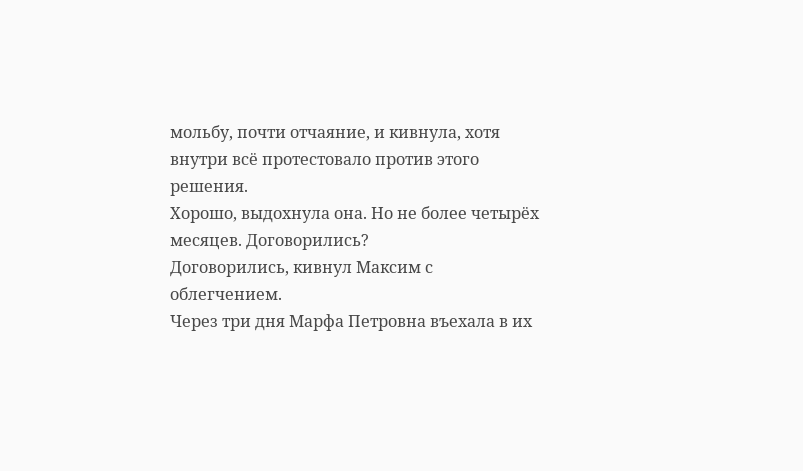мольбу, почти отчаяние, и кивнула, хотя внутри всё протестовало против этого решения.
Хорошо, выдохнула она. Но не более четырёх месяцев. Договорились?
Договорились, кивнул Максим с облегчением.
Через три дня Марфа Петровна въехала в их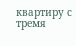квартиру с тремя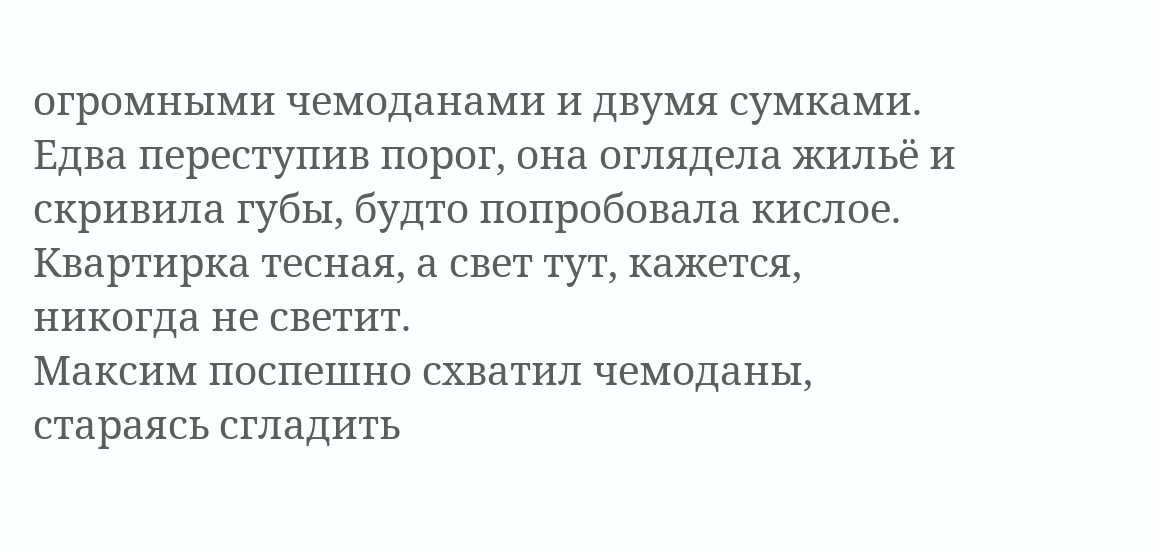огромными чемоданами и двумя сумками. Едва переступив порог, она оглядела жильё и скривила губы, будто попробовала кислое.
Квартирка тесная, а свет тут, кажется, никогда не светит.
Максим поспешно схватил чемоданы, стараясь сгладить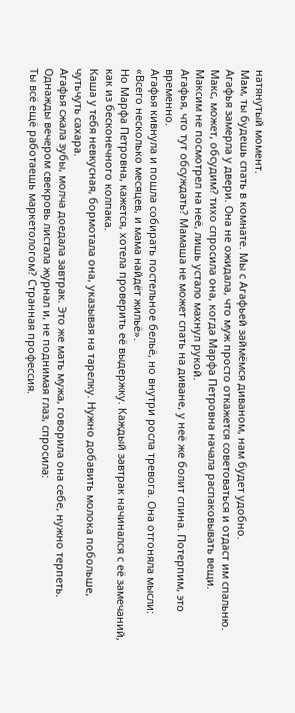натянутый момент.
Мам, ты будешь спать в комнате. Мы с Агафьей займёмся диваном, нам будет удобно.
Агафья замерла у двери. Она не ожидала, что муж просто откажется советоваться и отдаст им спальню.
Макс, может, обсудим? тихо спросила она, когда Марфа Петровна начала распаковывать вещи.
Максим не посмотрел на неё, лишь устало махнул рукой.
Агафья, что тут обсуждать? Мамаша не может спать на диване, у неё же болит спина. Потерпим, это временно.
Агафья кивнула и пошла собирать постельное бельё, но внутри росла тревога. Она отгоняла мысли: «Всего несколько месяцев, и мама найдёт жильё».
Но Марфа Петровна, кажется, хотела проверить её выдержку. Каждый завтрак начинался с её замечаний, как из бесконечного колпака.
Каша у тебя невкусная, бормотала она, указывая на тарелку. Нужно добавить молока побольше, чутьчуть сахара.
Агафья сжала зубы, молча доедала завтрак. Это же мать мужа, говорила она себе, нужно терпеть.
Однажды вечером свекровь листала журнал и, не поднимая глаз, спросила:
Ты всё ещё работаешь маркетологом? Странная профессия.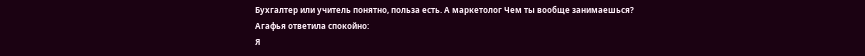Бухгалтер или учитель понятно, польза есть. А маркетолог Чем ты вообще занимаешься?
Агафья ответила спокойно:
Я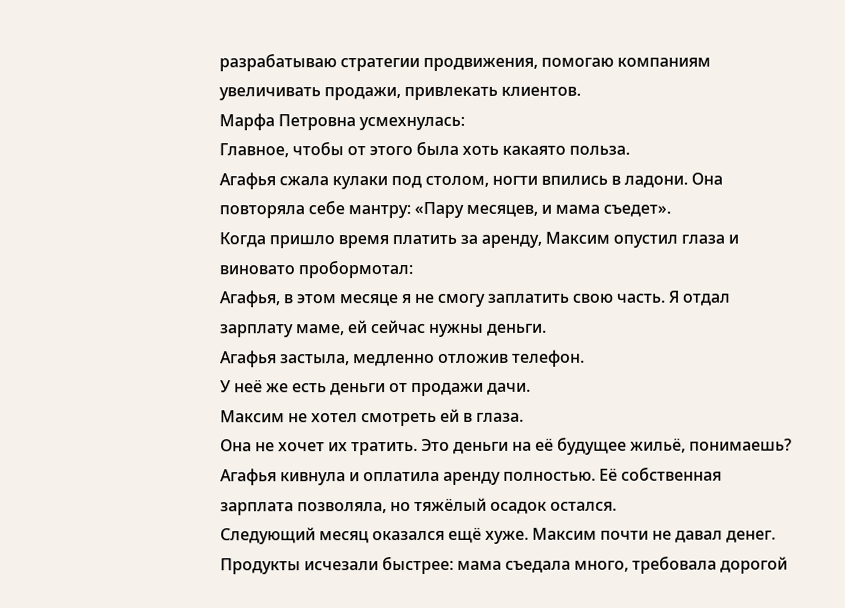разрабатываю стратегии продвижения, помогаю компаниям увеличивать продажи, привлекать клиентов.
Марфа Петровна усмехнулась:
Главное, чтобы от этого была хоть какаято польза.
Агафья сжала кулаки под столом, ногти впились в ладони. Она повторяла себе мантру: «Пару месяцев, и мама съедет».
Когда пришло время платить за аренду, Максим опустил глаза и виновато пробормотал:
Агафья, в этом месяце я не смогу заплатить свою часть. Я отдал зарплату маме, ей сейчас нужны деньги.
Агафья застыла, медленно отложив телефон.
У неё же есть деньги от продажи дачи.
Максим не хотел смотреть ей в глаза.
Она не хочет их тратить. Это деньги на её будущее жильё, понимаешь?
Агафья кивнула и оплатила аренду полностью. Её собственная зарплата позволяла, но тяжёлый осадок остался.
Следующий месяц оказался ещё хуже. Максим почти не давал денег. Продукты исчезали быстрее: мама съедала много, требовала дорогой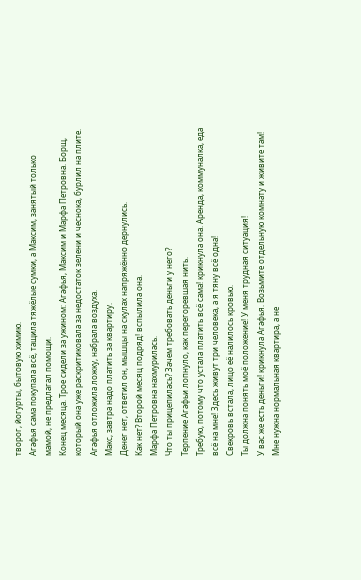творог, йогурты, бытовую химию.
Агафья сама покупала всё, тащила тяжёлые сумки, а Максим, занятый только мамой, не предлагал помощи.
Конец месяца. Трое сидели за ужином: Агафья, Максим и Марфа Петровна. Борщ, который она уже раскритиковала за недостаток зелени и чеснока, бурлил на плите.
Агафья отложила ложку, набрала воздуха.
Макс, завтра надо платить за квартиру.
Денег нет, ответил он, мышцы на скулах напряжённо дернулись.
Как нет? Второй месяц подряд! вспылила она.
Марфа Петровна нахмурилась.
Что ты прицепилась? Зачем требовать деньги у него?
Терпение Агафьи лопнуло, как перегоревшая нить.
Требую, потому что устала платить всё сама! крикнула она. Аренда, коммуналка, еда всё на мне! Здесь живут три человека, а я тяну всё одна!
Свекровь встала, лицо её налилось кровью.
Ты должна понять моё положение! У меня трудная ситуация!
У вас же есть деньги! крикнула Агафья. Возьмите отдельную комнату и живите там!
Мне нужна нормальная квартира, а не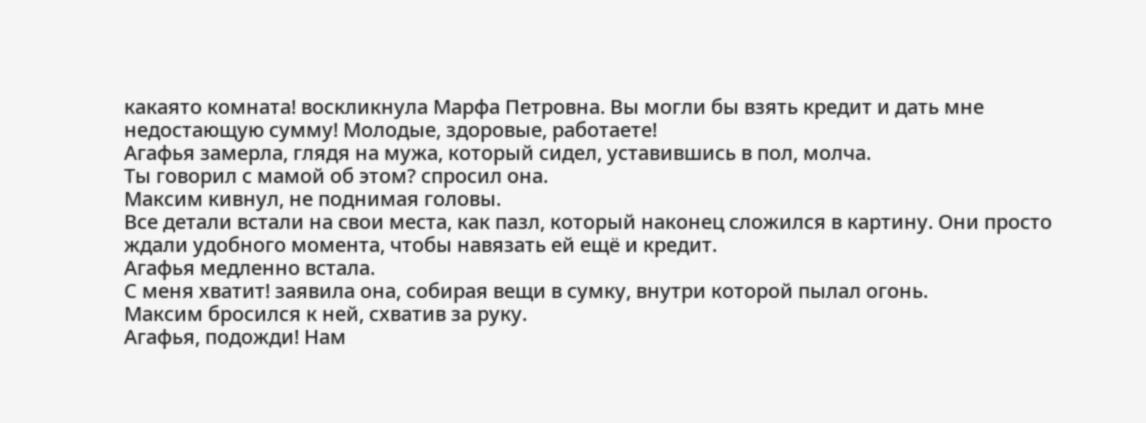какаято комната! воскликнула Марфа Петровна. Вы могли бы взять кредит и дать мне недостающую сумму! Молодые, здоровые, работаете!
Агафья замерла, глядя на мужа, который сидел, уставившись в пол, молча.
Ты говорил с мамой об этом? спросил она.
Максим кивнул, не поднимая головы.
Все детали встали на свои места, как пазл, который наконец сложился в картину. Они просто ждали удобного момента, чтобы навязать ей ещё и кредит.
Агафья медленно встала.
С меня хватит! заявила она, собирая вещи в сумку, внутри которой пылал огонь.
Максим бросился к ней, схватив за руку.
Агафья, подожди! Нам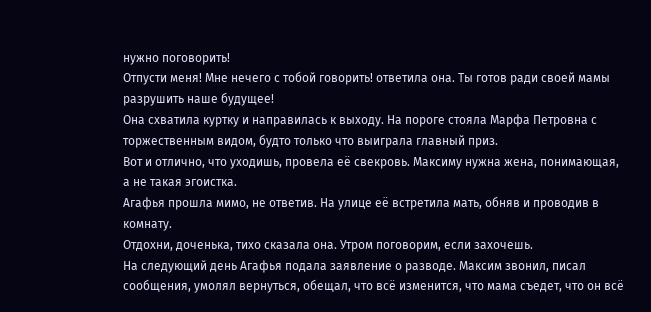нужно поговорить!
Отпусти меня! Мне нечего с тобой говорить! ответила она. Ты готов ради своей мамы разрушить наше будущее!
Она схватила куртку и направилась к выходу. На пороге стояла Марфа Петровна с торжественным видом, будто только что выиграла главный приз.
Вот и отлично, что уходишь, провела её свекровь. Максиму нужна жена, понимающая, а не такая эгоистка.
Агафья прошла мимо, не ответив. На улице её встретила мать, обняв и проводив в комнату.
Отдохни, доченька, тихо сказала она. Утром поговорим, если захочешь.
На следующий день Агафья подала заявление о разводе. Максим звонил, писал сообщения, умолял вернуться, обещал, что всё изменится, что мама съедет, что он всё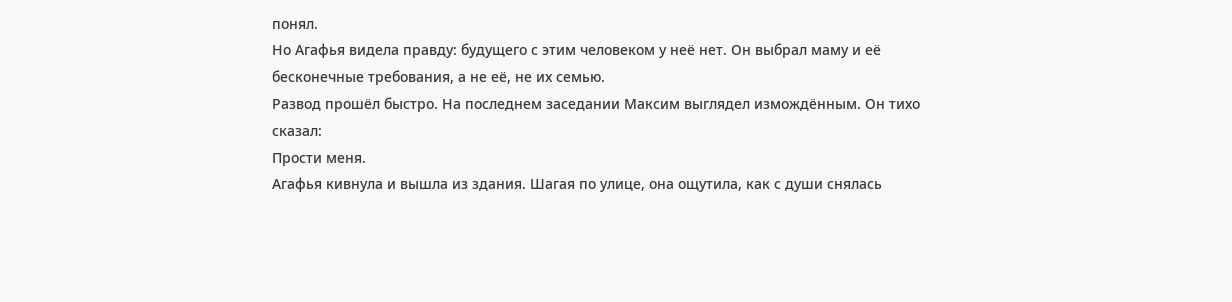понял.
Но Агафья видела правду: будущего с этим человеком у неё нет. Он выбрал маму и её бесконечные требования, а не её, не их семью.
Развод прошёл быстро. На последнем заседании Максим выглядел измождённым. Он тихо сказал:
Прости меня.
Агафья кивнула и вышла из здания. Шагая по улице, она ощутила, как с души снялась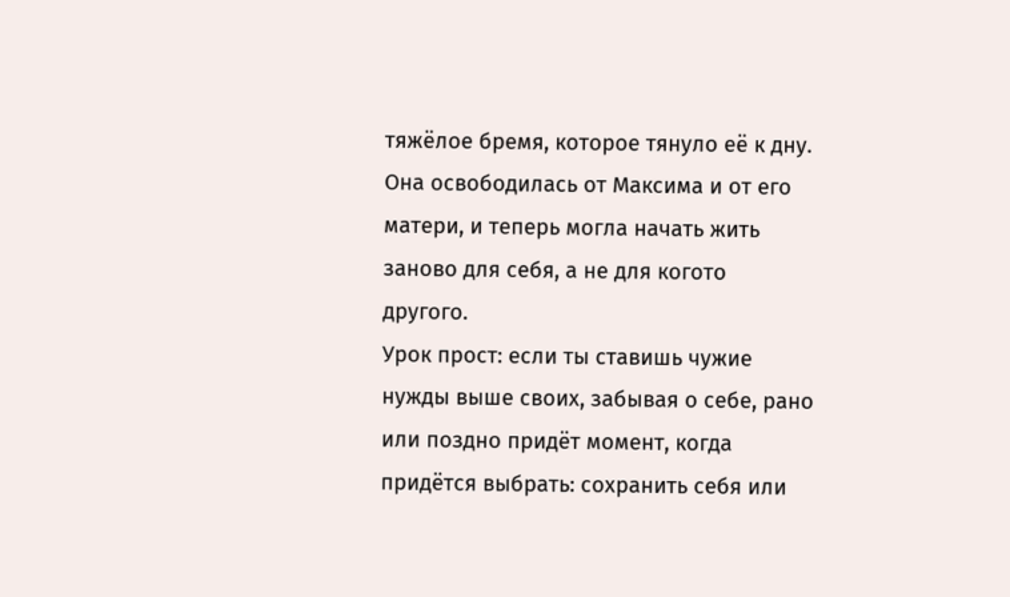тяжёлое бремя, которое тянуло её к дну.
Она освободилась от Максима и от его матери, и теперь могла начать жить заново для себя, а не для когото другого.
Урок прост: если ты ставишь чужие нужды выше своих, забывая о себе, рано или поздно придёт момент, когда придётся выбрать: сохранить себя или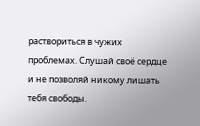раствориться в чужих проблемах. Слушай своё сердце и не позволяй никому лишать тебя свободы.